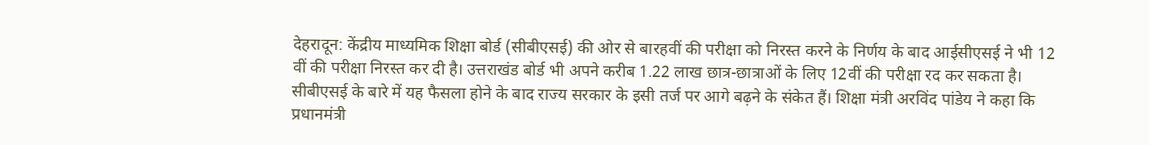देहरादून: केंद्रीय माध्यमिक शिक्षा बोर्ड (सीबीएसई) की ओर से बारहवीं की परीक्षा को निरस्त करने के निर्णय के बाद आईसीएसई ने भी 12 वीं की परीक्षा निरस्त कर दी है। उत्तराखंड बोर्ड भी अपने करीब 1.22 लाख छात्र-छात्राओं के लिए 12वीं की परीक्षा रद कर सकता है। सीबीएसई के बारे में यह फैसला होने के बाद राज्य सरकार के इसी तर्ज पर आगे बढ़ने के संकेत हैं। शिक्षा मंत्री अरविंद पांडेय ने कहा कि प्रधानमंत्री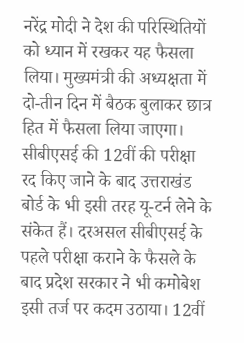नरेंद्र मोदी ने देश की परिस्थितियों को ध्यान में रखकर यह फैसला लिया। मुख्यमंत्री की अध्यक्षता में दो-तीन दिन में बैठक बुलाकर छात्र हित में फैसला लिया जाएगा। सीबीएसई की 12वीं की परीक्षा रद किए जाने के बाद उत्तराखंड बोर्ड के भी इसी तरह यू-टर्न लेने के संकेत हैं। दरअसल सीबीएसई के पहले परीक्षा कराने के फैसले के बाद प्रदेश सरकार ने भी कमोबेश इसी तर्ज पर कदम उठाया। 12वीं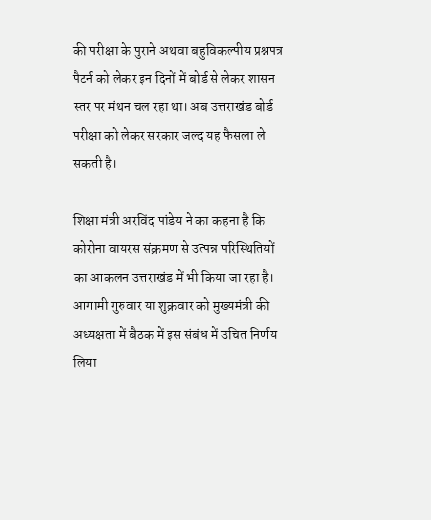की परीक्षा के पुराने अथवा बहुविकल्पीय प्रश्नपत्र पैटर्न को लेकर इन दिनों में बोर्ड से लेकर शासन स्तर पर मंथन चल रहा था। अब उत्तराखंड बोर्ड परीक्षा को लेकर सरकार जल्द यह फैसला ले सकती है।

शिक्षा मंत्री अरविंद पांडेय ने का कहना है कि कोरोना वायरस संक्रमण से उत्पन्न परिस्थितियों का आकलन उत्तराखंड में भी किया जा रहा है। आगामी गुरुवार या शुक्रवार को मुख्यमंत्री की अध्यक्षता में बैठक में इस संबंध में उचित निर्णय लिया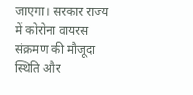जाएगा। सरकार राज्य में कोरोना वायरस संक्रमण की मौजूदा स्थिति और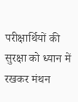परीक्षार्थियों की सुरक्षा को ध्यान में रखकर मंथन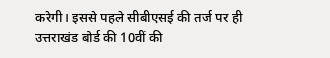करेगी। इससे पहले सीबीएसई की तर्ज पर ही उत्तराखंड बोर्ड की 10वीं की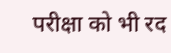परीक्षा को भी रद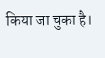किया जा चुका है।